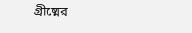গ্রীষ্মের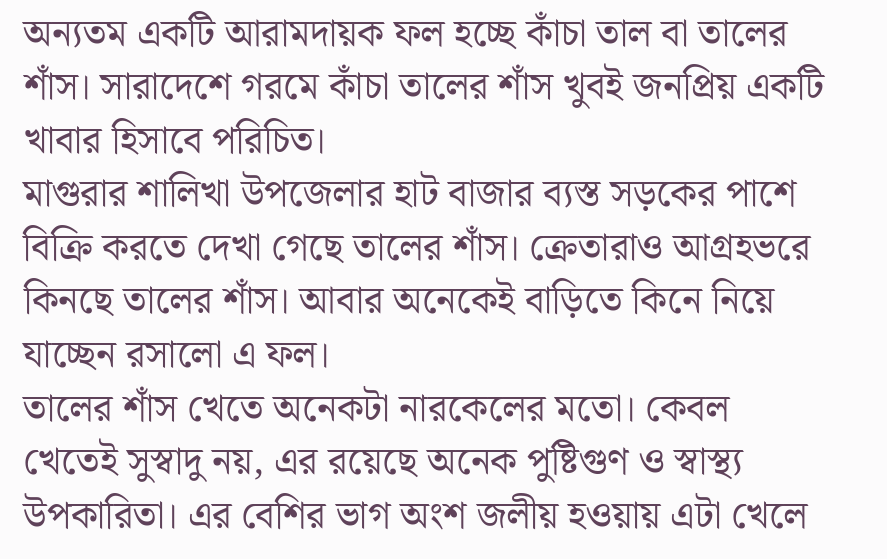অন্যতম একটি আরামদায়ক ফল হচ্ছে কাঁচা তাল বা তালের শাঁস। সারাদেশে গরমে কাঁচা তালের শাঁস খুবই জনপ্রিয় একটি খাবার হিসাবে পরিচিত।
মাগুরার শালিখা উপজেলার হাট বাজার ব্যস্ত সড়কের পাশে বিক্রি করতে দেখা গেছে তালের শাঁস। ক্রেতারাও আগ্রহভরে কিনছে তালের শাঁস। আবার অনেকেই বাড়িতে কিনে নিয়ে যাচ্ছেন রসালো এ ফল।
তালের শাঁস খেতে অনেকটা নারকেলের মতো। কেবল খেতেই সুস্বাদু নয়, এর রয়েছে অনেক পুষ্টিগুণ ও স্বাস্থ্য উপকারিতা। এর বেশির ভাগ অংশ জলীয় হওয়ায় এটা খেলে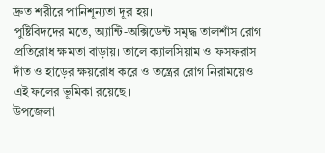দ্রুত শরীরে পানিশূন্যতা দূর হয়।
পুষ্টিবিদদের মতে, অ্যান্টি-অক্সিডেন্ট সমৃদ্ধ তালশাঁস রোগ প্রতিরোধ ক্ষমতা বাড়ায়। তালে ক্যালসিয়াম ও ফসফরাস দাঁত ও হাড়ের ক্ষয়রোধ করে ও তন্ত্রের রোগ নিরাময়েও এই ফলের ভূমিকা রয়েছে।
উপজেলা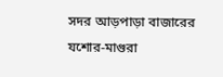সদর আড়পাড়া বাজারের যশোর-মাগুরা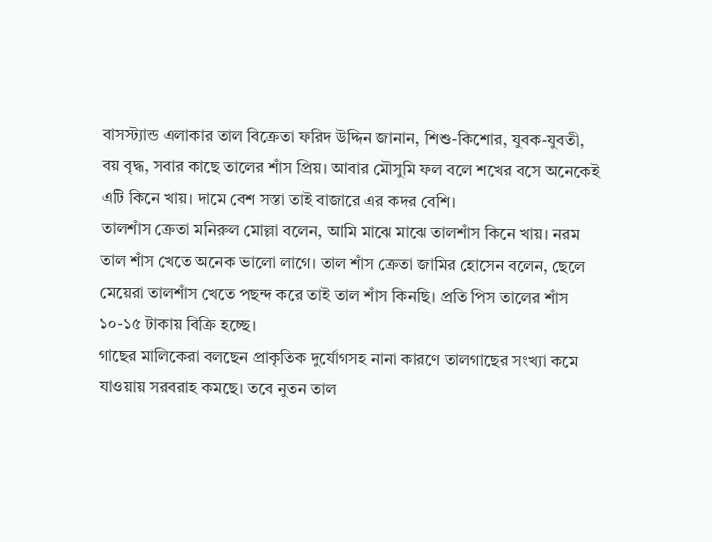বাসস্ট্যান্ড এলাকার তাল বিক্রেতা ফরিদ উদ্দিন জানান, শিশু-কিশোর, যুবক-যুবতী, বয় বৃদ্ধ, সবার কাছে তালের শাঁস প্রিয়। আবার মৌসুমি ফল বলে শখের বসে অনেকেই এটি কিনে খায়। দামে বেশ সস্তা তাই বাজারে এর কদর বেশি।
তালশাঁস ক্রেতা মনিরুল মোল্লা বলেন, আমি মাঝে মাঝে তালশাঁস কিনে খায়। নরম তাল শাঁস খেতে অনেক ভালো লাগে। তাল শাঁস ক্রেতা জামির হোসেন বলেন, ছেলে মেয়েরা তালশাঁস খেতে পছন্দ করে তাই তাল শাঁস কিনছি। প্রতি পিস তালের শাঁস ১০-১৫ টাকায় বিক্রি হচ্ছে।
গাছের মালিকেরা বলছেন প্রাকৃতিক দুর্যোগসহ নানা কারণে তালগাছের সংখ্যা কমে যাওয়ায় সরবরাহ কমছে। তবে নুতন তাল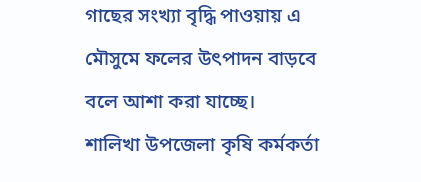গাছের সংখ্যা বৃদ্ধি পাওয়ায় এ মৌসুমে ফলের উৎপাদন বাড়বে বলে আশা করা যাচ্ছে।
শালিখা উপজেলা কৃষি কর্মকর্তা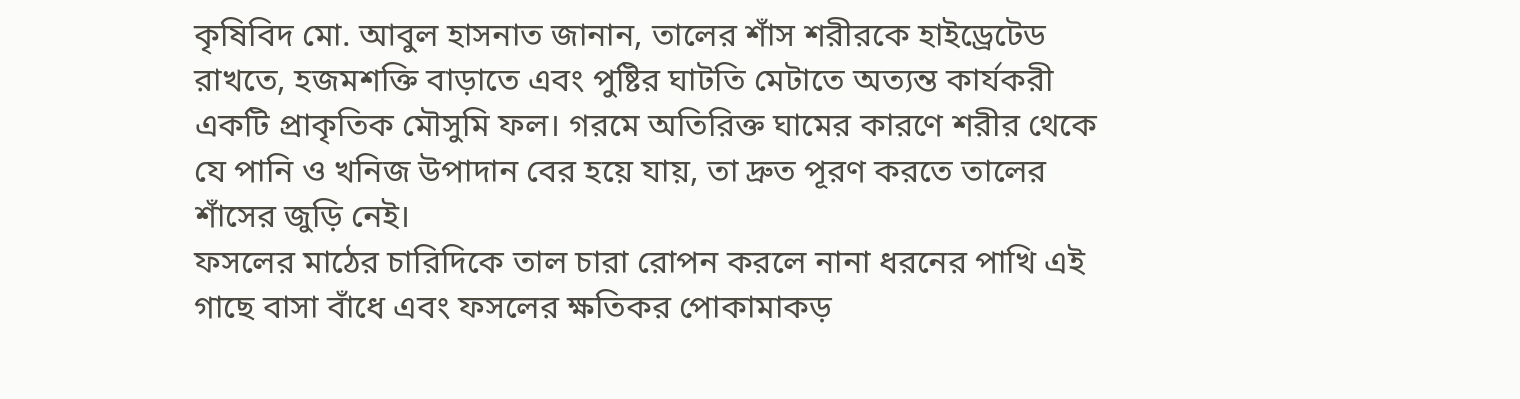কৃষিবিদ মো. আবুল হাসনাত জানান, তালের শাঁস শরীরকে হাইড্রেটেড রাখতে, হজমশক্তি বাড়াতে এবং পুষ্টির ঘাটতি মেটাতে অত্যন্ত কার্যকরী একটি প্রাকৃতিক মৌসুমি ফল। গরমে অতিরিক্ত ঘামের কারণে শরীর থেকে যে পানি ও খনিজ উপাদান বের হয়ে যায়, তা দ্রুত পূরণ করতে তালের শাঁসের জুড়ি নেই।
ফসলের মাঠের চারিদিকে তাল চারা রোপন করলে নানা ধরনের পাখি এই গাছে বাসা বাঁধে এবং ফসলের ক্ষতিকর পোকামাকড়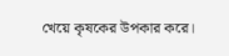খেয়ে কৃষকের উপকার করে।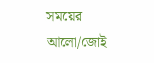সময়ের আলো/জোই